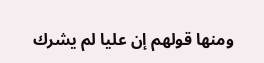ومنها قولهم إن عليا لم يشرك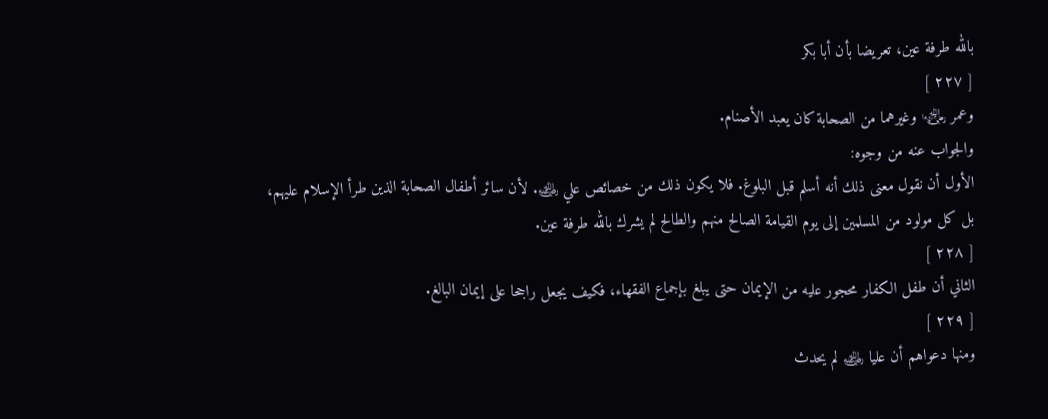بالله طرفة عين، تعريضا بأن أبا بكر
[ ٢٢٧ ]
وعمر ﵄ وغيرهما من الصحابة كان يعبد الأصنام.
والجواب عنه من وجوه:
الأول أن نقول معنى ذلك أنه أسلم قبل البلوغ. فلا يكون ذلك من خصائص علي ﵁. لأن سائر أطفال الصحابة الذين طرأ الإسلام عليهم، بل كل مولود من المسلمين إلى يوم القيامة الصالح منهم والطالح لم يشرك بالله طرفة عين.
[ ٢٢٨ ]
الثاني أن طفل الكفار محجور عليه من الإيمان حتى يبلغ بإجماع الفقهاء، فكيف يجعل راجحا على إيمان البالغ.
[ ٢٢٩ ]
ومنها دعواهم أن عليا ﵁ لم يحدث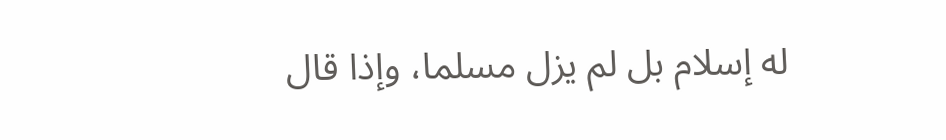له إسلام بل لم يزل مسلما، وإذا قال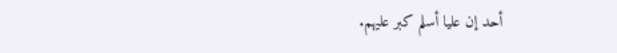أحد إن عليا أسلم كبر عليهم.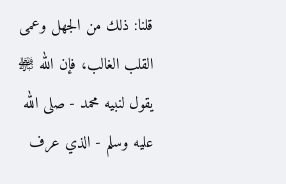قلنا: ذلك من الجهل وعمى القلب الغالب، فإن الله ﵎ يقول لنبيه محمد - صلى الله عليه وسلم - الذي عرف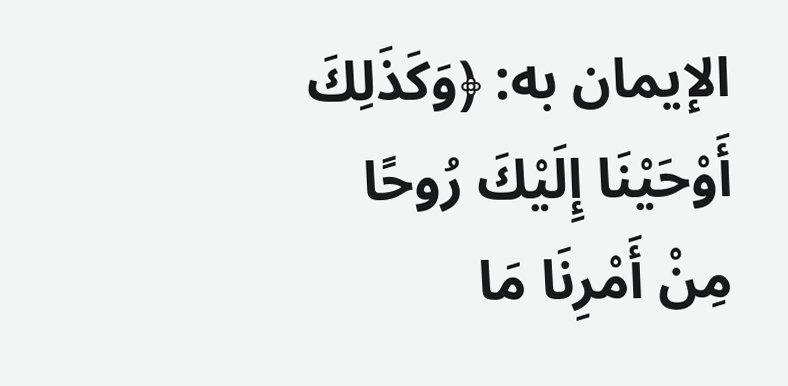الإيمان به: ﴿وَكَذَلِكَ أَوْحَيْنَا إِلَيْكَ رُوحًا مِنْ أَمْرِنَا مَا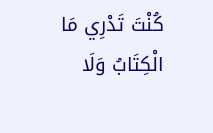كُنْتَ تَدْرِي مَا الْكِتَابُ وَلَا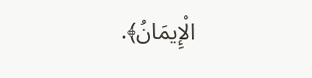الْإِيمَانُ﴾.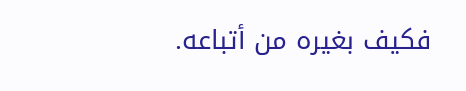فكيف بغيره من أتباعه.